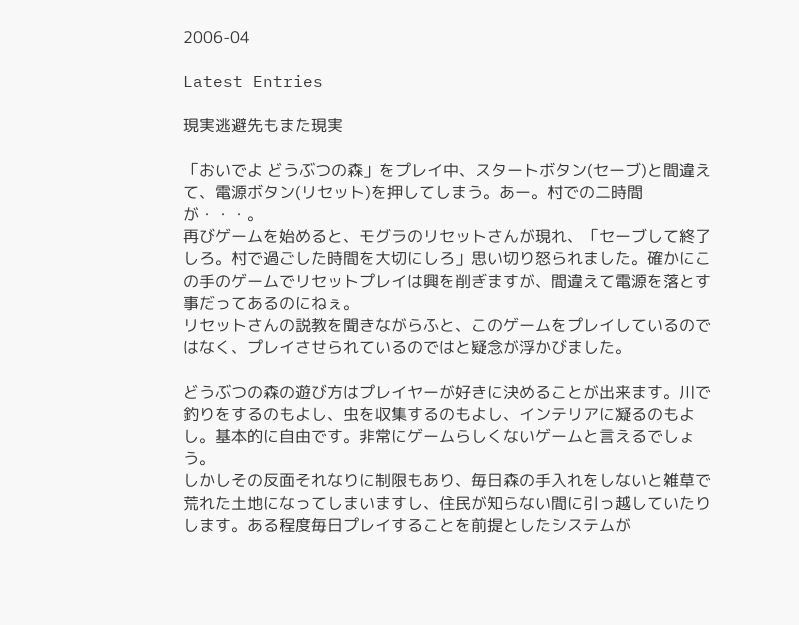2006-04

Latest Entries

現実逃避先もまた現実

「おいでよ どうぶつの森」をプレイ中、スタートボタン(セーブ)と間違えて、電源ボタン(リセット)を押してしまう。あー。村での二時間が・・・。
再びゲームを始めると、モグラのリセットさんが現れ、「セーブして終了しろ。村で過ごした時間を大切にしろ」思い切り怒られました。確かにこの手のゲームでリセットプレイは興を削ぎますが、間違えて電源を落とす事だってあるのにねぇ。
リセットさんの説教を聞きながらふと、このゲームをプレイしているのではなく、プレイさせられているのではと疑念が浮かびました。

どうぶつの森の遊び方はプレイヤーが好きに決めることが出来ます。川で釣りをするのもよし、虫を収集するのもよし、インテリアに凝るのもよし。基本的に自由です。非常にゲームらしくないゲームと言えるでしょう。
しかしその反面それなりに制限もあり、毎日森の手入れをしないと雑草で荒れた土地になってしまいますし、住民が知らない間に引っ越していたりします。ある程度毎日プレイすることを前提としたシステムが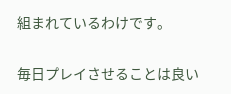組まれているわけです。

毎日プレイさせることは良い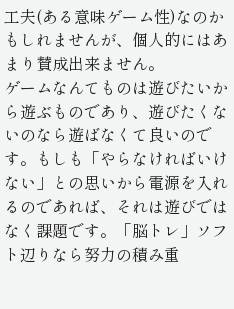工夫(ある意味ゲーム性)なのかもしれませんが、個人的にはあまり賛成出来ません。
ゲームなんてものは遊びたいから遊ぶものであり、遊びたくないのなら遊ばなくて良いのです。もしも「やらなければいけない」との思いから電源を入れるのであれば、それは遊びではなく課題です。「脳トレ」ソフト辺りなら努力の積み重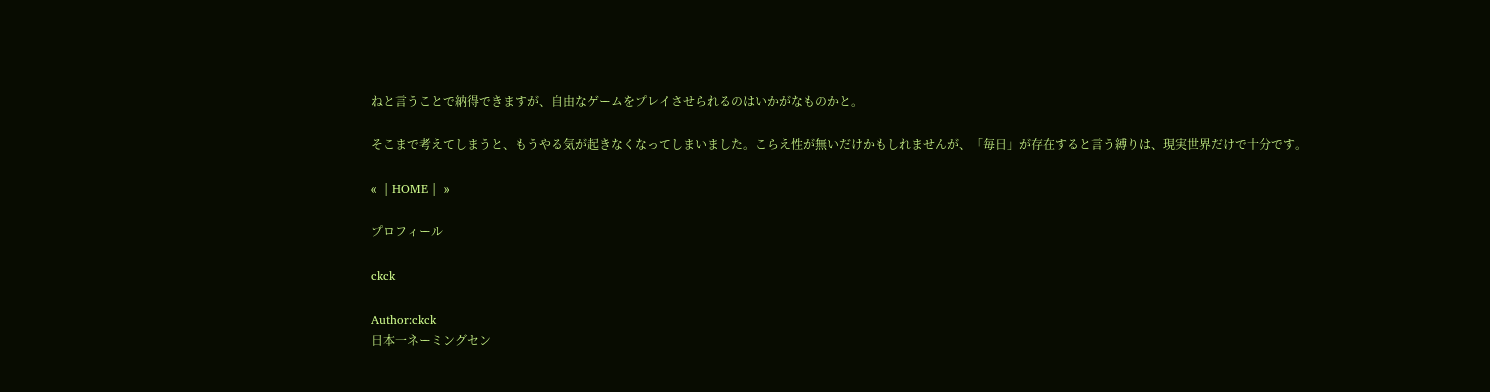ねと言うことで納得できますが、自由なゲームをプレイさせられるのはいかがなものかと。

そこまで考えてしまうと、もうやる気が起きなくなってしまいました。こらえ性が無いだけかもしれませんが、「毎日」が存在すると言う縛りは、現実世界だけで十分です。

«  | HOME |  »

プロフィール

ckck

Author:ckck
日本一ネーミングセン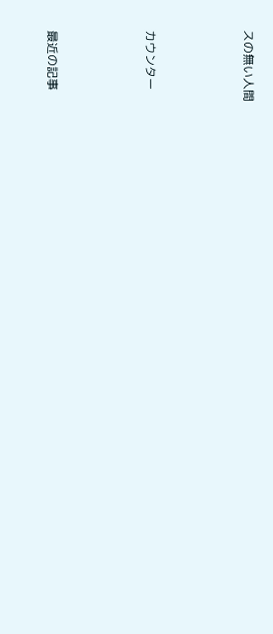スの無い人間



カウンター



最近の記事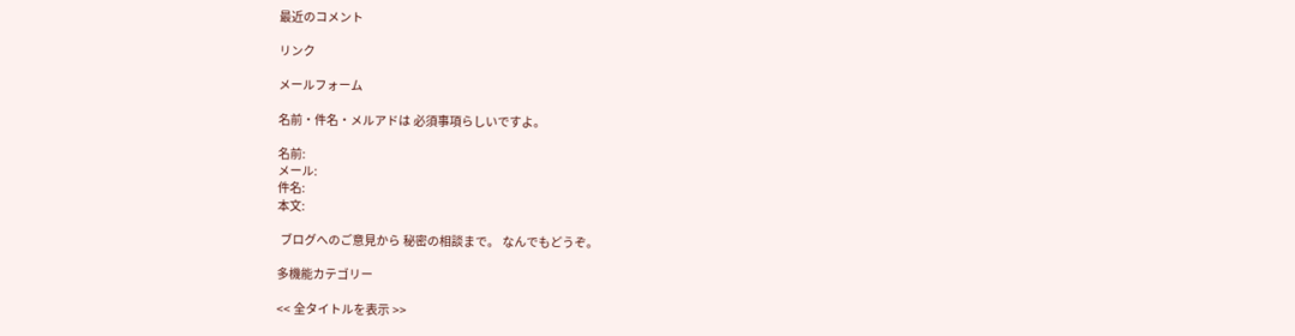最近のコメント

リンク

メールフォーム

名前・件名・メルアドは 必須事項らしいですよ。

名前:
メール:
件名:
本文:

 ブログへのご意見から 秘密の相談まで。 なんでもどうぞ。

多機能カテゴリー

<< 全タイトルを表示 >>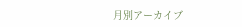月別アーカイブ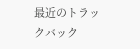最近のトラックバック